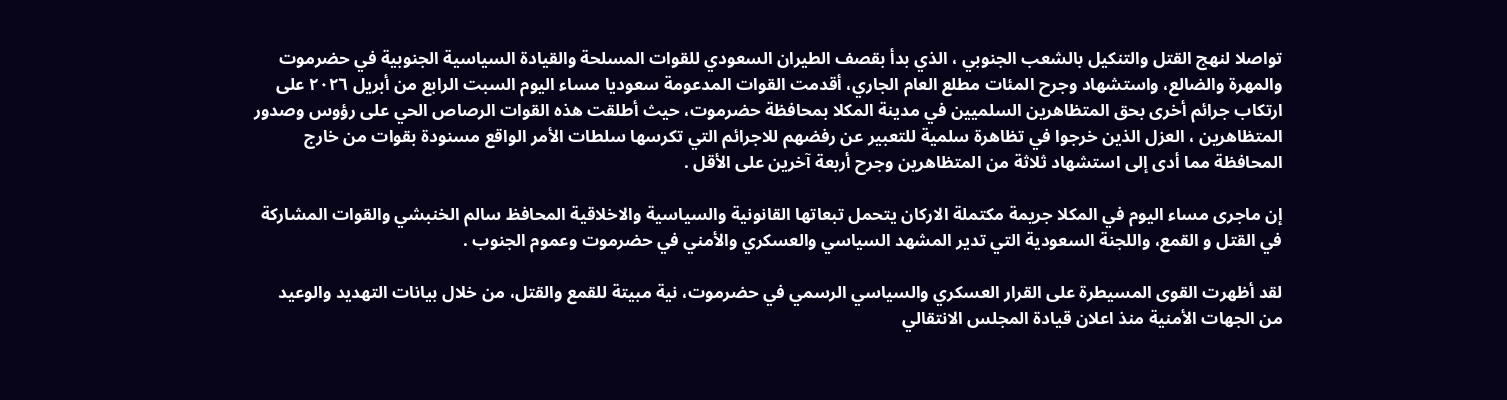تواصلا لنهج القتل والتنكيل بالشعب الجنوبي ، الذي بدأ بقصف الطيران السعودي للقوات المسلحة والقيادة السياسية الجنوبية في حضرموت والمهرة والضالع، واستشهاد وجرح المئات مطلع العام الجاري، أقدمت القوات المدعومة سعوديا مساء اليوم السبت الرابع من أبريل ٢٠٢٦ على ارتكاب جرائم أخرى بحق المتظاهرين السلميين في مدينة المكلا بمحافظة حضرموت، حيث أطلقت هذه القوات الرصاص الحي على رؤوس وصدور المتظاهرين ، العزل الذين خرجوا في تظاهرة سلمية للتعبير عن رفضهم للاجرائم التي تكرسها سلطات الأمر الواقع مسنودة بقوات من خارج المحافظة مما أدى إلى استشهاد ثلاثة من المتظاهرين وجرح أربعة آخرين على الأقل .

إن ماجرى مساء اليوم في المكلا جريمة مكتملة الاركان يتحمل تبعاتها القانونية والسياسية والاخلاقية المحافظ سالم الخنبشي والقوات المشاركة في القتل و القمع، واللجنة السعودية التي تدير المشهد السياسي والعسكري والأمني في حضرموت وعموم الجنوب .

لقد أظهرت القوى المسيطرة على القرار العسكري والسياسي الرسمي في حضرموت، نية مبيتة للقمع والقتل، من خلال بيانات التهديد والوعيد من الجهات الأمنية منذ اعلان قيادة المجلس الانتقالي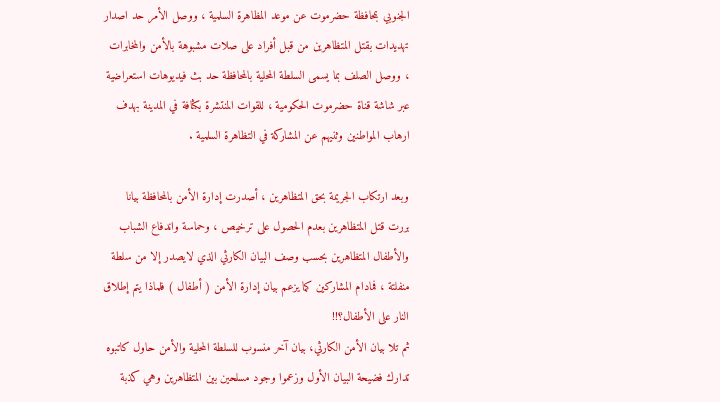الجنوبي بمحافظة حضرموت عن موعد المظاهرة السلمية ، ووصل الأمر حد اصدار تهديدات بقتل المتظاهرين من قبل أفراد على صلات مشبوهة بالأمن والمخابرات ، ووصل الصلف بما يسمى السلطة المحلية بالمحافظة حد بث فيديوهات استعراضية عبر شاشة قناة حضرموت الحكومية ، للقوات المنتشرة بكثافة في المدينة بهدف ارهاب المواطنين وثنيهم عن المشاركة في التظاهرة السلمية .

وبعد ارتكاب الجريمة بحق المتظاهرين ، أصدرت إدارة الأمن بالمحافظة بيانا بررت قتل المتظاهرين بعدم الحصول على ترخيص ، وحماسة واندفاع الشباب والأطفال المتظاهرين بحسب وصف البيان الكارثي الذي لايصدر إلا من سلطة منفلتة ، فمادام المشاركين كما يزعم بيان إدارة الأمن ( أطفال ) فلماذا يتم إطلاق النار على الأطفال؟!!
ثم تلا بيان الأمن الكارثي، بيان آخر منسوب للسلطة المحلية والأمن حاول كاتبوه تدارك فضيحة البيان الأول وزعموا وجود مسلحين بين المتظاهرين وهي كذبة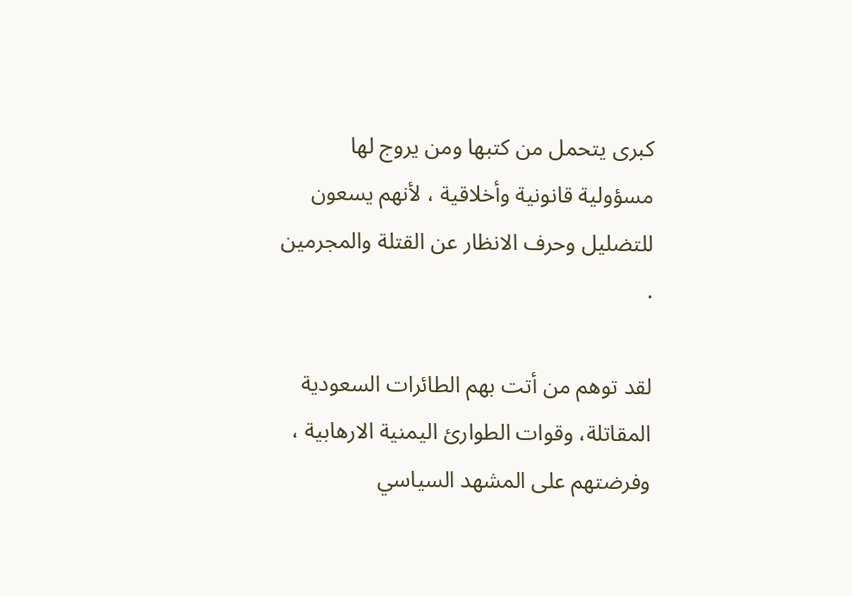كبرى يتحمل من كتبها ومن يروج لها مسؤولية قانونية وأخلاقية ، لأنهم يسعون للتضليل وحرف الانظار عن القتلة والمجرمين .

لقد توهم من أتت بهم الطائرات السعودية المقاتلة، وقوات الطوارئ اليمنية الارهابية ، وفرضتهم على المشهد السياسي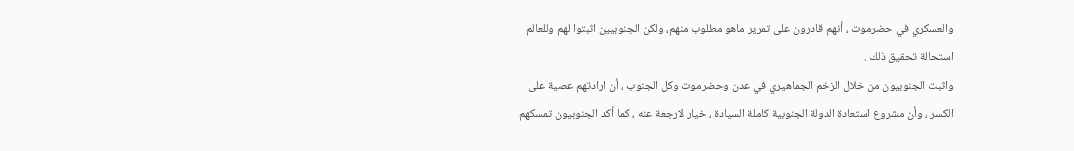والعسكري في حضرموت ، أنهم قادرون على تمرير ماهو مطلوب منهم، ولكن الجنوبيين اثبتوا لهم وللعالم استحالة تحقيق ذلك .
واثبت الجنوبيون من خلال الزخم الجماهيري في عدن وحضرموت وكل الجنوب ، أن ارادتهم عصية على الكسر ، وأن مشروع استعادة الدولة الجنوبية كاملة السيادة ، خيار لارجعة عنه ، كما أكد الجنوبيون تمسكهم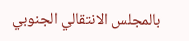بالمجلس الانتقالي الجنوبي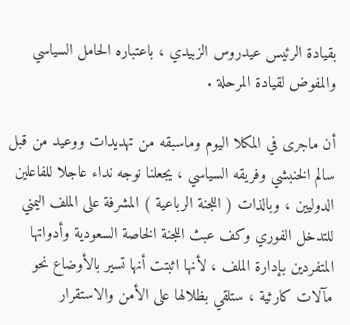بقيادة الرئيس عيدروس الزبيدي ، باعتباره الحامل السياسي والمفوض لقيادة المرحلة .

أن ماجرى في المكلا اليوم وماسبقه من تهديدات ووعيد من قبل سالم الخنبشي وفريقه السياسي ، يجعلنا نوجه نداء عاجلا للفاعلين الدوليين ، وبالذات ( اللجنة الرباعية ) المشرفة على الملف اليمني للتدخل الفوري وكف عبث اللجنة الخاصة السعودية وأدواتها المتفردين بإدارة الملف ، لأنها اثبتت أنها تسير بالأوضاع نحو مآلات كارثية ، ستلقي بظلالها على الأمن والاستقرار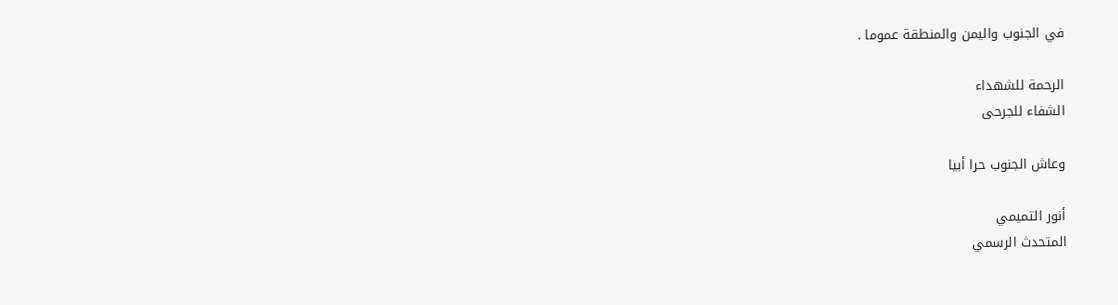في الجنوب واليمن والمنطقة عموما .

الرحمة للشهداء
الشفاء للجرحى

وعاش الجنوب حرا أبيا

أنور التميمي
المتحدث الرسمي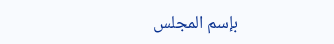بإسم المجلس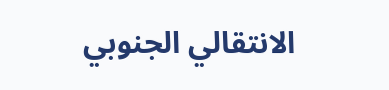الانتقالي الجنوبي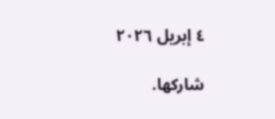٤ إبريل ٢٠٢٦

شاركها.